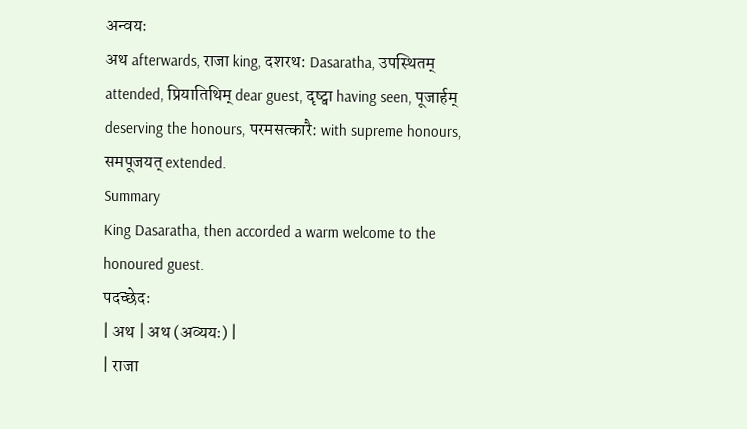अन्वयः
अथ afterwards, राजा king, दशरथ: Dasaratha, उपस्थितम् attended, प्रियातिथिम् dear guest, दृष्ट्वा having seen, पूजार्हम् deserving the honours, परमसत्कारै: with supreme honours, समपूजयत् extended.
Summary
King Dasaratha, then accorded a warm welcome to the honoured guest.
पदच्छेदः
| अथ | अथ (अव्ययः) |
| राजा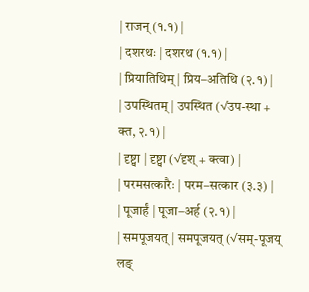| राजन् (१.१) |
| दशरथः | दशरथ (१.१) |
| प्रियातिथिम् | प्रिय–अतिथि (२.१) |
| उपस्थितम् | उपस्थित (√उप-स्था + क्त, २.१) |
| दृष्ट्वा | दृष्ट्वा (√दृश् + क्त्वा) |
| परमसत्कारैः | परम–सत्कार (३.३) |
| पूजार्हं | पूजा–अर्ह (२.१) |
| समपूजयत् | समपूजयत् (√सम्-पूजय् लङ्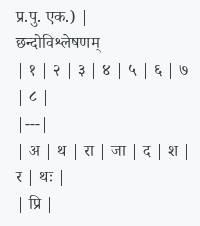प्र.पु. एक.) |
छन्दोविश्लेषणम्
| १ | २ | ३ | ४ | ५ | ६ | ७ | ८ |
|---|
| अ | थ | रा | जा | द | श | र | थः |
| प्रि |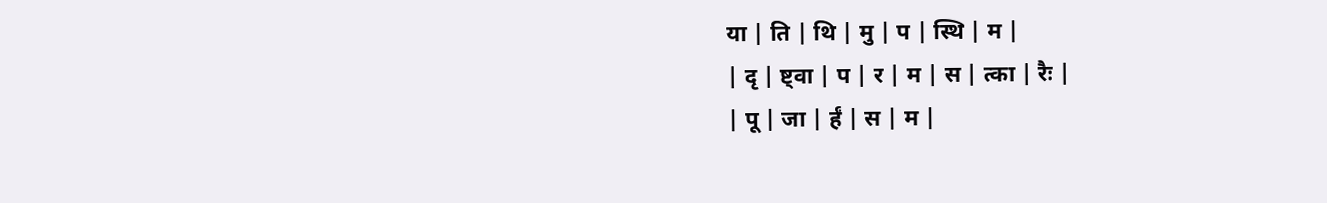या | ति | थि | मु | प | स्थि | म |
| दृ | ष्ट्वा | प | र | म | स | त्का | रैः |
| पू | जा | र्हं | स | म |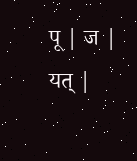पू | ज | यत् |